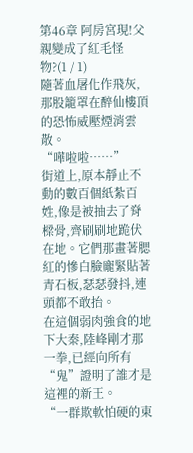第46章 阿房宮現!父親變成了紅毛怪物?(1 / 1)
隨著血屠化作飛灰,那股籠罩在醉仙樓頂的恐怖威壓煙消雲散。
“嘩啦啦……”
街道上,原本靜止不動的數百個紙紮百姓,像是被抽去了脊樑骨,齊刷刷地跪伏在地。它們那畫著腮紅的慘白臉龐緊貼著青石板,瑟瑟發抖,連頭都不敢抬。
在這個弱肉強食的地下大秦,陸峰剛才那一拳,已經向所有“鬼”證明了誰才是這裡的新王。
“一群欺軟怕硬的東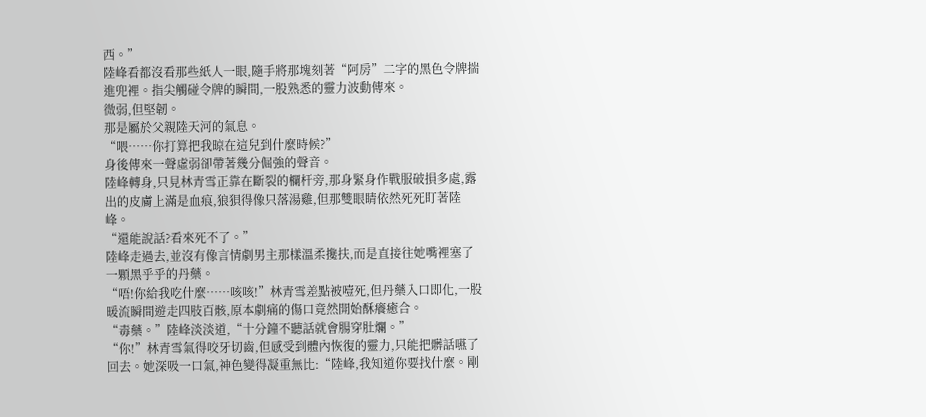西。”
陸峰看都沒看那些紙人一眼,隨手將那塊刻著“阿房”二字的黑色令牌揣進兜裡。指尖觸碰令牌的瞬間,一股熟悉的靈力波動傳來。
微弱,但堅韌。
那是屬於父親陸天河的氣息。
“喂……你打算把我晾在這兒到什麼時候?”
身後傳來一聲虛弱卻帶著幾分倔強的聲音。
陸峰轉身,只見林青雪正靠在斷裂的欄杆旁,那身緊身作戰服破損多處,露出的皮膚上滿是血痕,狼狽得像只落湯雞,但那雙眼睛依然死死盯著陸峰。
“還能說話?看來死不了。”
陸峰走過去,並沒有像言情劇男主那樣溫柔攙扶,而是直接往她嘴裡塞了一顆黑乎乎的丹藥。
“唔!你給我吃什麼……咳咳!”林青雪差點被噎死,但丹藥入口即化,一股暖流瞬間遊走四肢百骸,原本劇痛的傷口竟然開始酥癢癒合。
“毒藥。”陸峰淡淡道,“十分鐘不聽話就會腸穿肚爛。”
“你!”林青雪氣得咬牙切齒,但感受到體內恢復的靈力,只能把髒話嚥了回去。她深吸一口氣,神色變得凝重無比:“陸峰,我知道你要找什麼。剛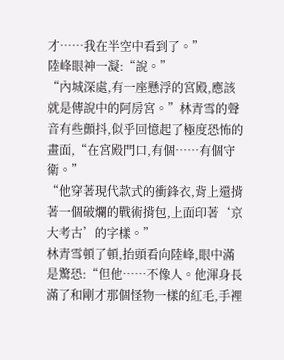才……我在半空中看到了。”
陸峰眼神一凝:“說。”
“內城深處,有一座懸浮的宮殿,應該就是傳說中的阿房宮。”林青雪的聲音有些顫抖,似乎回憶起了極度恐怖的畫面,“在宮殿門口,有個……有個守衛。”
“他穿著現代款式的衝鋒衣,背上還揹著一個破爛的戰術揹包,上面印著‘京大考古’的字樣。”
林青雪頓了頓,抬頭看向陸峰,眼中滿是驚恐:“但他……不像人。他渾身長滿了和剛才那個怪物一樣的紅毛,手裡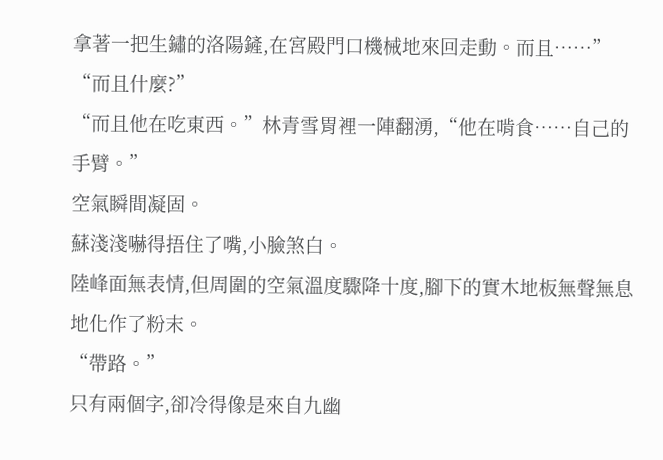拿著一把生鏽的洛陽鏟,在宮殿門口機械地來回走動。而且……”
“而且什麼?”
“而且他在吃東西。”林青雪胃裡一陣翻湧,“他在啃食……自己的手臂。”
空氣瞬間凝固。
蘇淺淺嚇得捂住了嘴,小臉煞白。
陸峰面無表情,但周圍的空氣溫度驟降十度,腳下的實木地板無聲無息地化作了粉末。
“帶路。”
只有兩個字,卻冷得像是來自九幽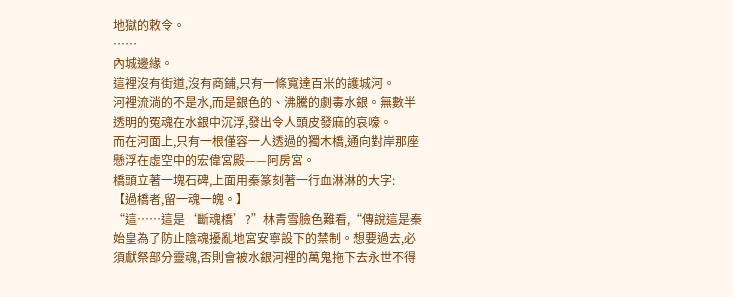地獄的敕令。
……
內城邊緣。
這裡沒有街道,沒有商鋪,只有一條寬達百米的護城河。
河裡流淌的不是水,而是銀色的、沸騰的劇毒水銀。無數半透明的冤魂在水銀中沉浮,發出令人頭皮發麻的哀嚎。
而在河面上,只有一根僅容一人透過的獨木橋,通向對岸那座懸浮在虛空中的宏偉宮殿——阿房宮。
橋頭立著一塊石碑,上面用秦篆刻著一行血淋淋的大字:
【過橋者,留一魂一魄。】
“這……這是‘斷魂橋’?”林青雪臉色難看,“傳說這是秦始皇為了防止陰魂擾亂地宮安寧設下的禁制。想要過去,必須獻祭部分靈魂,否則會被水銀河裡的萬鬼拖下去永世不得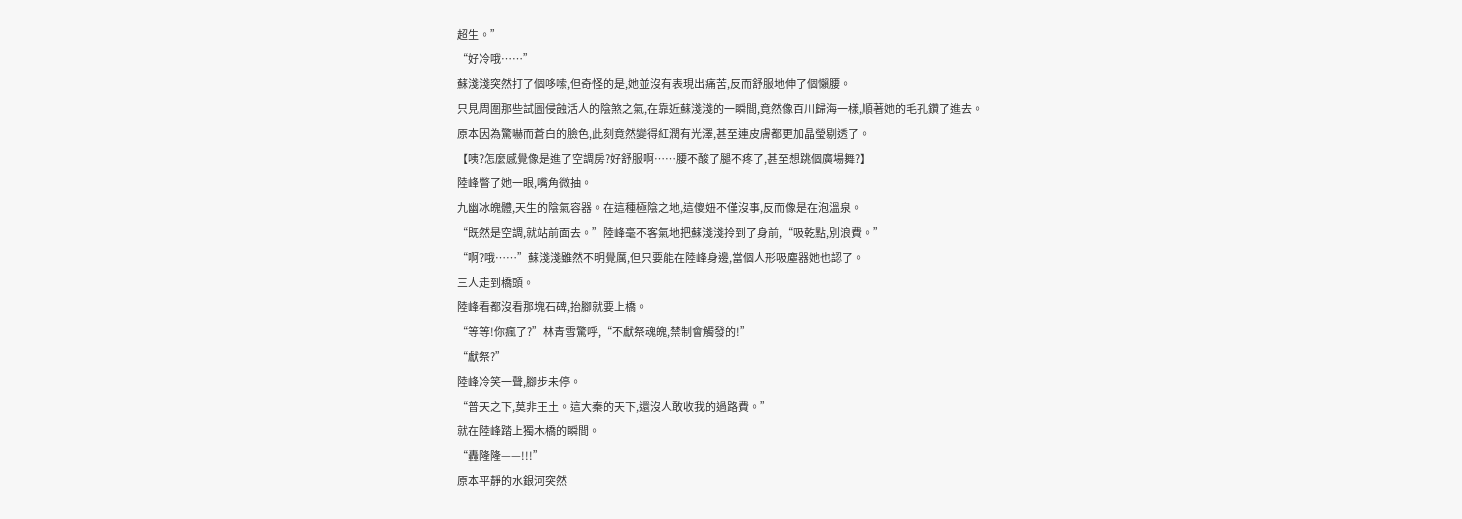超生。”
“好冷哦……”
蘇淺淺突然打了個哆嗦,但奇怪的是,她並沒有表現出痛苦,反而舒服地伸了個懶腰。
只見周圍那些試圖侵蝕活人的陰煞之氣,在靠近蘇淺淺的一瞬間,竟然像百川歸海一樣,順著她的毛孔鑽了進去。
原本因為驚嚇而蒼白的臉色,此刻竟然變得紅潤有光澤,甚至連皮膚都更加晶瑩剔透了。
【咦?怎麼感覺像是進了空調房?好舒服啊……腰不酸了腿不疼了,甚至想跳個廣場舞?】
陸峰瞥了她一眼,嘴角微抽。
九幽冰魄體,天生的陰氣容器。在這種極陰之地,這傻妞不僅沒事,反而像是在泡溫泉。
“既然是空調,就站前面去。”陸峰毫不客氣地把蘇淺淺拎到了身前,“吸乾點,別浪費。”
“啊?哦……”蘇淺淺雖然不明覺厲,但只要能在陸峰身邊,當個人形吸塵器她也認了。
三人走到橋頭。
陸峰看都沒看那塊石碑,抬腳就要上橋。
“等等!你瘋了?”林青雪驚呼,“不獻祭魂魄,禁制會觸發的!”
“獻祭?”
陸峰冷笑一聲,腳步未停。
“普天之下,莫非王土。這大秦的天下,還沒人敢收我的過路費。”
就在陸峰踏上獨木橋的瞬間。
“轟隆隆——!!!”
原本平靜的水銀河突然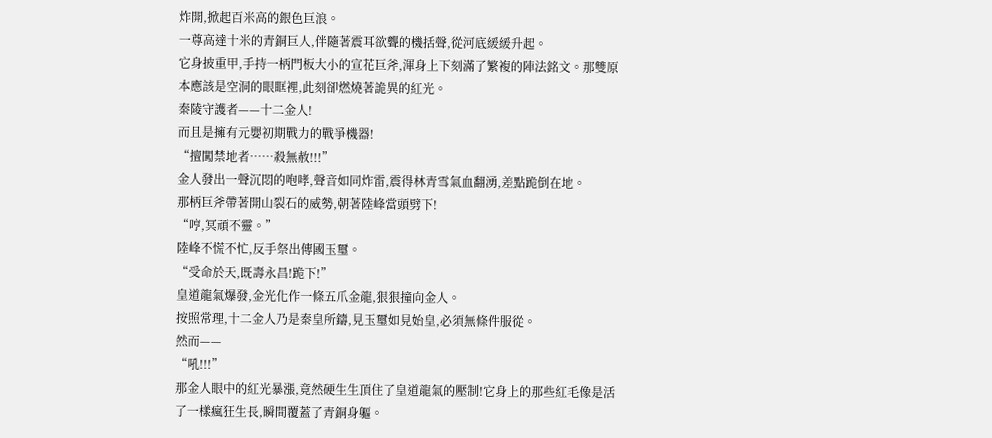炸開,掀起百米高的銀色巨浪。
一尊高達十米的青銅巨人,伴隨著震耳欲聾的機括聲,從河底緩緩升起。
它身披重甲,手持一柄門板大小的宣花巨斧,渾身上下刻滿了繁複的陣法銘文。那雙原本應該是空洞的眼眶裡,此刻卻燃燒著詭異的紅光。
秦陵守護者——十二金人!
而且是擁有元嬰初期戰力的戰爭機器!
“擅闖禁地者……殺無赦!!!”
金人發出一聲沉悶的咆哮,聲音如同炸雷,震得林青雪氣血翻湧,差點跪倒在地。
那柄巨斧帶著開山裂石的威勢,朝著陸峰當頭劈下!
“哼,冥頑不靈。”
陸峰不慌不忙,反手祭出傳國玉璽。
“受命於天,既壽永昌!跪下!”
皇道龍氣爆發,金光化作一條五爪金龍,狠狠撞向金人。
按照常理,十二金人乃是秦皇所鑄,見玉璽如見始皇,必須無條件服從。
然而——
“吼!!!”
那金人眼中的紅光暴漲,竟然硬生生頂住了皇道龍氣的壓制!它身上的那些紅毛像是活了一樣瘋狂生長,瞬間覆蓋了青銅身軀。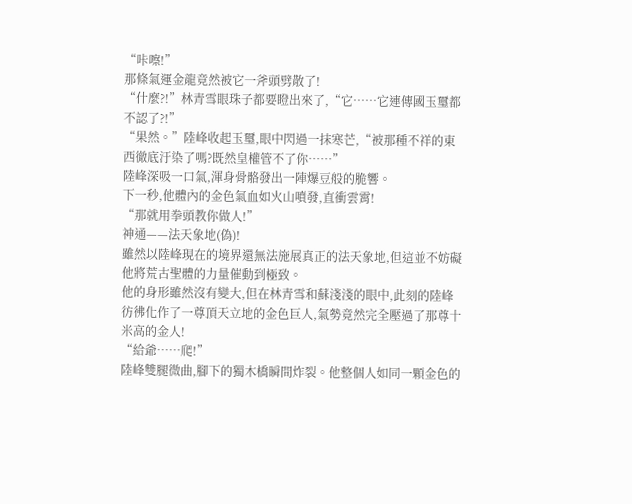“咔嚓!”
那條氣運金龍竟然被它一斧頭劈散了!
“什麼?!”林青雪眼珠子都要瞪出來了,“它……它連傳國玉璽都不認了?!”
“果然。”陸峰收起玉璽,眼中閃過一抹寒芒,“被那種不祥的東西徹底汙染了嗎?既然皇權管不了你……”
陸峰深吸一口氣,渾身骨骼發出一陣爆豆般的脆響。
下一秒,他體內的金色氣血如火山噴發,直衝雲霄!
“那就用拳頭教你做人!”
神通——法天象地(偽)!
雖然以陸峰現在的境界還無法施展真正的法天象地,但這並不妨礙他將荒古聖體的力量催動到極致。
他的身形雖然沒有變大,但在林青雪和蘇淺淺的眼中,此刻的陸峰彷彿化作了一尊頂天立地的金色巨人,氣勢竟然完全壓過了那尊十米高的金人!
“給爺……爬!”
陸峰雙腿微曲,腳下的獨木橋瞬間炸裂。他整個人如同一顆金色的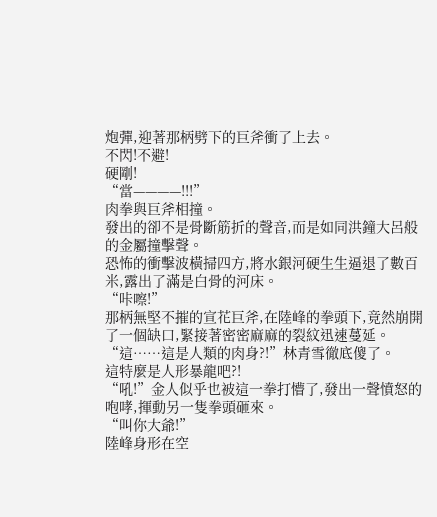炮彈,迎著那柄劈下的巨斧衝了上去。
不閃!不避!
硬剛!
“當————!!!”
肉拳與巨斧相撞。
發出的卻不是骨斷筋折的聲音,而是如同洪鐘大呂般的金屬撞擊聲。
恐怖的衝擊波橫掃四方,將水銀河硬生生逼退了數百米,露出了滿是白骨的河床。
“咔嚓!”
那柄無堅不摧的宣花巨斧,在陸峰的拳頭下,竟然崩開了一個缺口,緊接著密密麻麻的裂紋迅速蔓延。
“這……這是人類的肉身?!”林青雪徹底傻了。
這特麼是人形暴龍吧?!
“吼!”金人似乎也被這一拳打懵了,發出一聲憤怒的咆哮,揮動另一隻拳頭砸來。
“叫你大爺!”
陸峰身形在空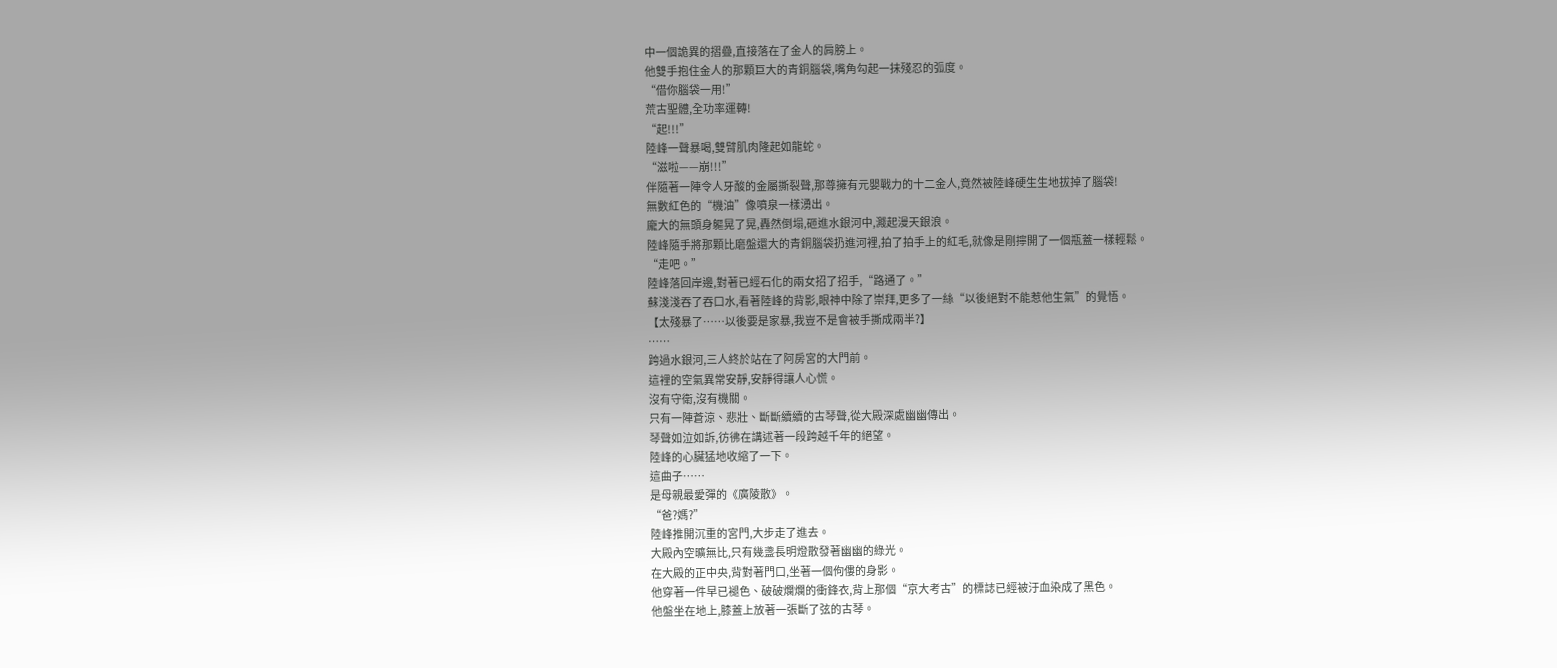中一個詭異的摺疊,直接落在了金人的肩膀上。
他雙手抱住金人的那顆巨大的青銅腦袋,嘴角勾起一抹殘忍的弧度。
“借你腦袋一用!”
荒古聖體,全功率運轉!
“起!!!”
陸峰一聲暴喝,雙臂肌肉隆起如龍蛇。
“滋啦——崩!!!”
伴隨著一陣令人牙酸的金屬撕裂聲,那尊擁有元嬰戰力的十二金人,竟然被陸峰硬生生地拔掉了腦袋!
無數紅色的“機油”像噴泉一樣湧出。
龐大的無頭身軀晃了晃,轟然倒塌,砸進水銀河中,濺起漫天銀浪。
陸峰隨手將那顆比磨盤還大的青銅腦袋扔進河裡,拍了拍手上的紅毛,就像是剛擰開了一個瓶蓋一樣輕鬆。
“走吧。”
陸峰落回岸邊,對著已經石化的兩女招了招手,“路通了。”
蘇淺淺吞了吞口水,看著陸峰的背影,眼神中除了崇拜,更多了一絲“以後絕對不能惹他生氣”的覺悟。
【太殘暴了……以後要是家暴,我豈不是會被手撕成兩半?】
……
跨過水銀河,三人終於站在了阿房宮的大門前。
這裡的空氣異常安靜,安靜得讓人心慌。
沒有守衛,沒有機關。
只有一陣蒼涼、悲壯、斷斷續續的古琴聲,從大殿深處幽幽傳出。
琴聲如泣如訴,彷彿在講述著一段跨越千年的絕望。
陸峰的心臟猛地收縮了一下。
這曲子……
是母親最愛彈的《廣陵散》。
“爸?媽?”
陸峰推開沉重的宮門,大步走了進去。
大殿內空曠無比,只有幾盞長明燈散發著幽幽的綠光。
在大殿的正中央,背對著門口,坐著一個佝僂的身影。
他穿著一件早已褪色、破破爛爛的衝鋒衣,背上那個“京大考古”的標誌已經被汙血染成了黑色。
他盤坐在地上,膝蓋上放著一張斷了弦的古琴。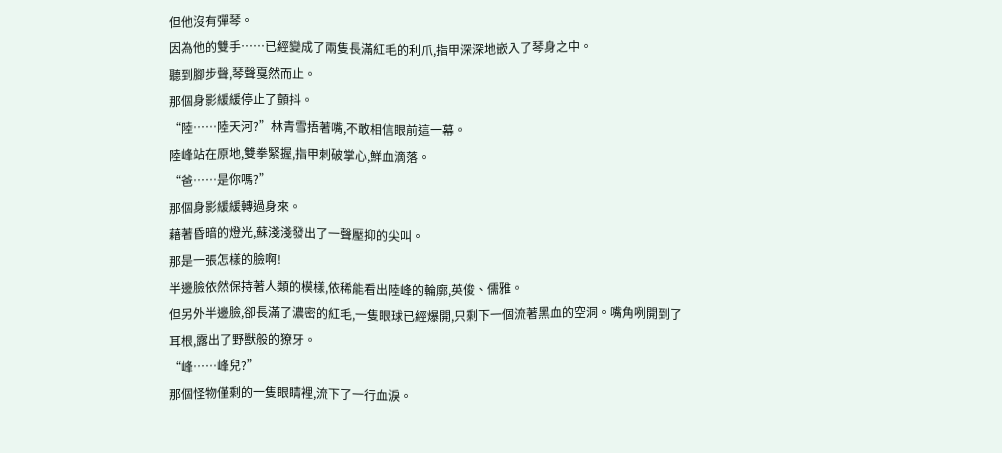但他沒有彈琴。
因為他的雙手……已經變成了兩隻長滿紅毛的利爪,指甲深深地嵌入了琴身之中。
聽到腳步聲,琴聲戛然而止。
那個身影緩緩停止了顫抖。
“陸……陸天河?”林青雪捂著嘴,不敢相信眼前這一幕。
陸峰站在原地,雙拳緊握,指甲刺破掌心,鮮血滴落。
“爸……是你嗎?”
那個身影緩緩轉過身來。
藉著昏暗的燈光,蘇淺淺發出了一聲壓抑的尖叫。
那是一張怎樣的臉啊!
半邊臉依然保持著人類的模樣,依稀能看出陸峰的輪廓,英俊、儒雅。
但另外半邊臉,卻長滿了濃密的紅毛,一隻眼球已經爆開,只剩下一個流著黑血的空洞。嘴角咧開到了耳根,露出了野獸般的獠牙。
“峰……峰兒?”
那個怪物僅剩的一隻眼睛裡,流下了一行血淚。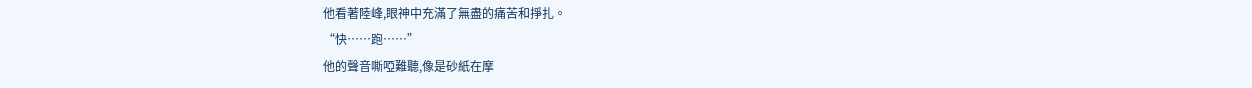他看著陸峰,眼神中充滿了無盡的痛苦和掙扎。
“快……跑……”
他的聲音嘶啞難聽,像是砂紙在摩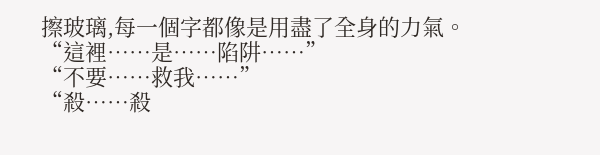擦玻璃,每一個字都像是用盡了全身的力氣。
“這裡……是……陷阱……”
“不要……救我……”
“殺……殺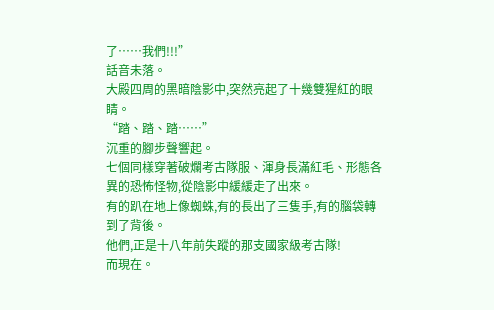了……我們!!!”
話音未落。
大殿四周的黑暗陰影中,突然亮起了十幾雙猩紅的眼睛。
“踏、踏、踏……”
沉重的腳步聲響起。
七個同樣穿著破爛考古隊服、渾身長滿紅毛、形態各異的恐怖怪物,從陰影中緩緩走了出來。
有的趴在地上像蜘蛛,有的長出了三隻手,有的腦袋轉到了背後。
他們,正是十八年前失蹤的那支國家級考古隊!
而現在。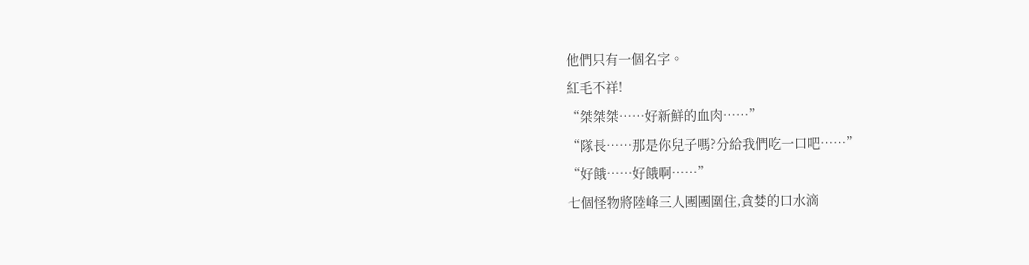他們只有一個名字。
紅毛不祥!
“桀桀桀……好新鮮的血肉……”
“隊長……那是你兒子嗎?分給我們吃一口吧……”
“好餓……好餓啊……”
七個怪物將陸峰三人團團圍住,貪婪的口水滴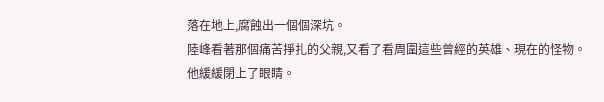落在地上,腐蝕出一個個深坑。
陸峰看著那個痛苦掙扎的父親,又看了看周圍這些曾經的英雄、現在的怪物。
他緩緩閉上了眼睛。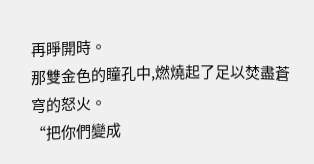再睜開時。
那雙金色的瞳孔中,燃燒起了足以焚盡蒼穹的怒火。
“把你們變成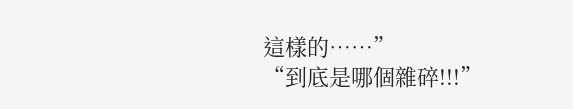這樣的……”
“到底是哪個雜碎!!!”